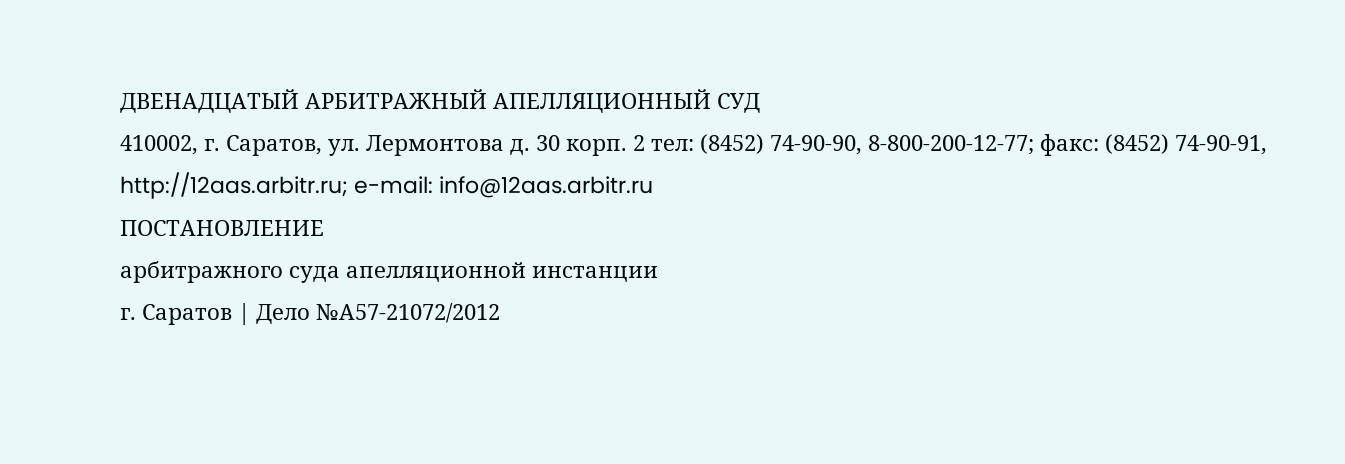ДВЕНАДЦАТЫЙ АРБИТРАЖНЫЙ АПЕЛЛЯЦИОННЫЙ СУД
410002, г. Саратов, ул. Лермонтова д. 30 корп. 2 тел: (8452) 74-90-90, 8-800-200-12-77; факс: (8452) 74-90-91,
http://12aas.arbitr.ru; e-mail: info@12aas.arbitr.ru
ПОСТАНОВЛЕНИЕ
арбитражного суда апелляционной инстанции
г. Саратов | Дело №А57-21072/2012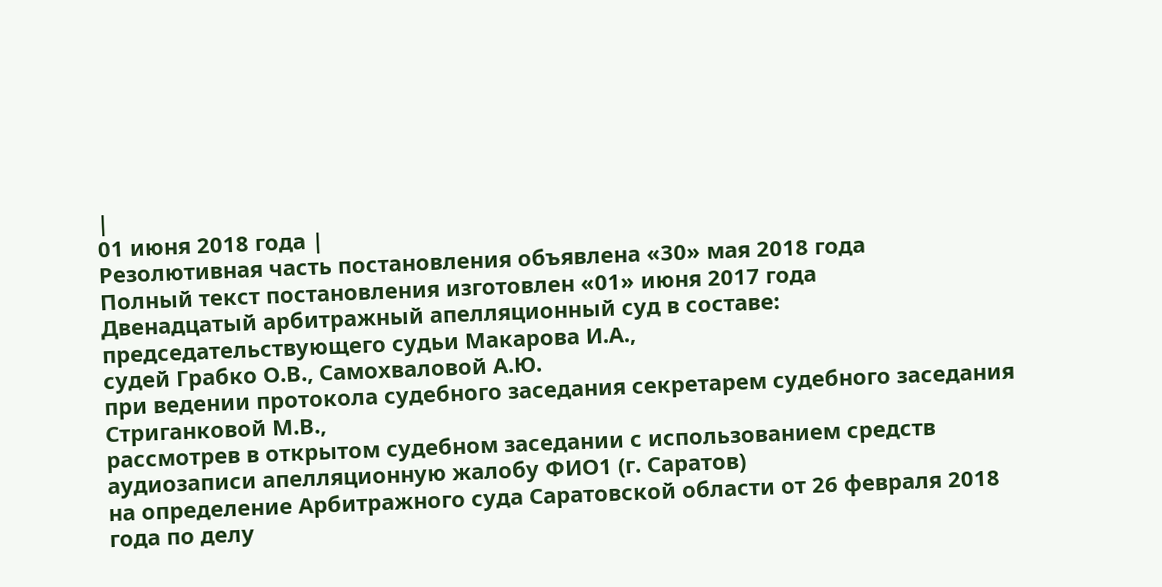|
01 июня 2018 года |
Резолютивная часть постановления объявлена «30» мая 2018 года
Полный текст постановления изготовлен «01» июня 2017 года
Двенадцатый арбитражный апелляционный суд в составе:
председательствующего судьи Макарова И.А.,
судей Грабко О.В., Самохваловой А.Ю.
при ведении протокола судебного заседания секретарем судебного заседания Стриганковой М.В.,
рассмотрев в открытом судебном заседании с использованием средств аудиозаписи апелляционную жалобу ФИО1 (г. Саратов)
на определение Арбитражного суда Саратовской области от 26 февраля 2018 года по делу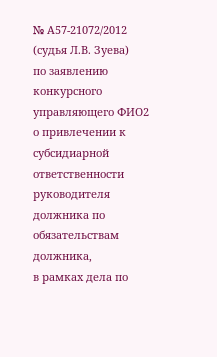№ А57-21072/2012 (судья Л.В. Зуева)
по заявлению конкурсного управляющего ФИО2 о привлечении к субсидиарной ответственности руководителя должника по обязательствам должника,
в рамках дела по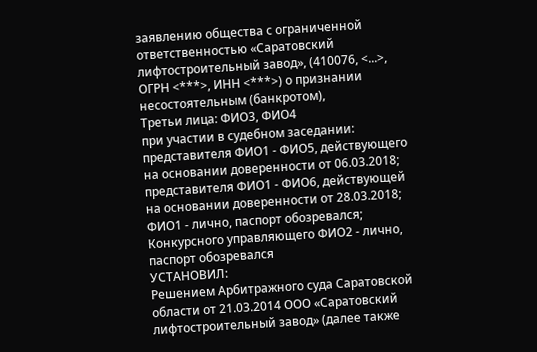заявлению общества с ограниченной ответственностью «Саратовский лифтостроительный завод», (410076, <...>, ОГРН <***>, ИНН <***>) о признании несостоятельным (банкротом),
Третьи лица: ФИО3, ФИО4
при участии в судебном заседании: представителя ФИО1 - ФИО5, действующего на основании доверенности от 06.03.2018; представителя ФИО1 - ФИО6, действующей на основании доверенности от 28.03.2018; ФИО1 - лично, паспорт обозревался; Конкурсного управляющего ФИО2 - лично, паспорт обозревался
УСТАНОВИЛ:
Решением Арбитражного суда Саратовской области от 21.03.2014 ООО «Саратовский лифтостроительный завод» (далее также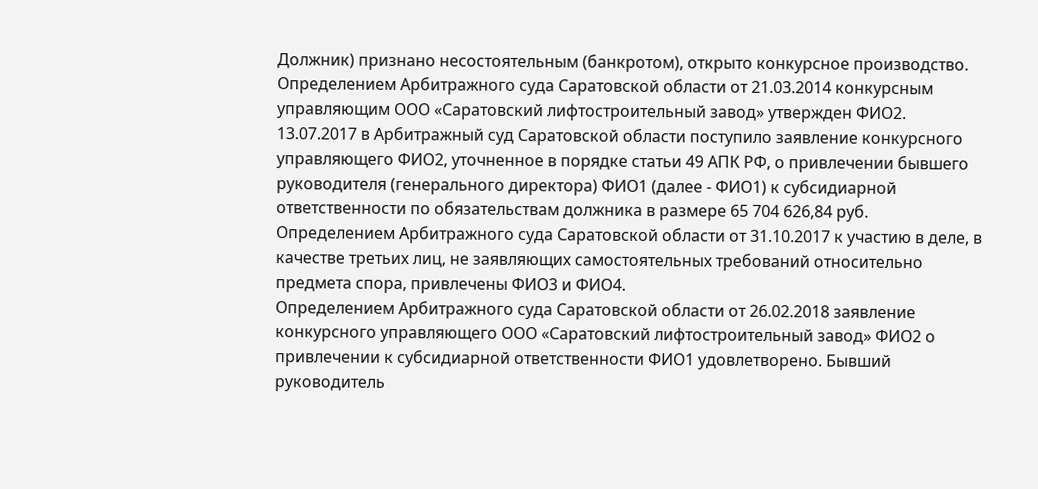Должник) признано несостоятельным (банкротом), открыто конкурсное производство.
Определением Арбитражного суда Саратовской области от 21.03.2014 конкурсным управляющим ООО «Саратовский лифтостроительный завод» утвержден ФИО2.
13.07.2017 в Арбитражный суд Саратовской области поступило заявление конкурсного управляющего ФИО2, уточненное в порядке статьи 49 АПК РФ, о привлечении бывшего руководителя (генерального директора) ФИО1 (далее - ФИО1) к субсидиарной ответственности по обязательствам должника в размере 65 704 626,84 руб.
Определением Арбитражного суда Саратовской области от 31.10.2017 к участию в деле, в качестве третьих лиц, не заявляющих самостоятельных требований относительно предмета спора, привлечены ФИО3 и ФИО4.
Определением Арбитражного суда Саратовской области от 26.02.2018 заявление конкурсного управляющего ООО «Саратовский лифтостроительный завод» ФИО2 о привлечении к субсидиарной ответственности ФИО1 удовлетворено. Бывший руководитель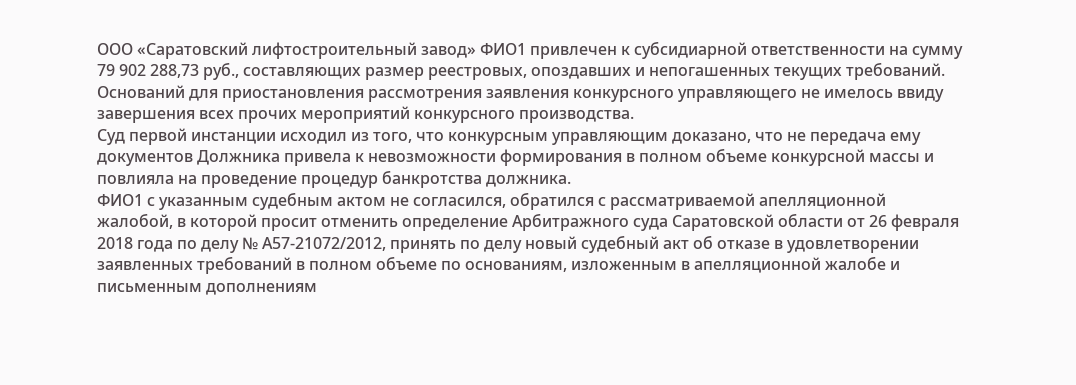ООО «Саратовский лифтостроительный завод» ФИО1 привлечен к субсидиарной ответственности на сумму 79 902 288,73 руб., составляющих размер реестровых, опоздавших и непогашенных текущих требований.
Оснований для приостановления рассмотрения заявления конкурсного управляющего не имелось ввиду завершения всех прочих мероприятий конкурсного производства.
Суд первой инстанции исходил из того, что конкурсным управляющим доказано, что не передача ему документов Должника привела к невозможности формирования в полном объеме конкурсной массы и повлияла на проведение процедур банкротства должника.
ФИО1 с указанным судебным актом не согласился, обратился с рассматриваемой апелляционной жалобой, в которой просит отменить определение Арбитражного суда Саратовской области от 26 февраля 2018 года по делу № А57-21072/2012, принять по делу новый судебный акт об отказе в удовлетворении заявленных требований в полном объеме по основаниям, изложенным в апелляционной жалобе и письменным дополнениям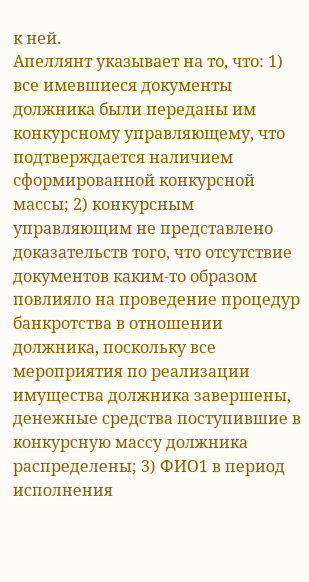к ней.
Апеллянт указывает на то, что: 1) все имевшиеся документы должника были переданы им конкурсному управляющему, что подтверждается наличием сформированной конкурсной массы; 2) конкурсным управляющим не представлено доказательств того, что отсутствие документов каким-то образом повлияло на проведение процедур банкротства в отношении должника, поскольку все мероприятия по реализации имущества должника завершены, денежные средства поступившие в конкурсную массу должника распределены; 3) ФИО1 в период исполнения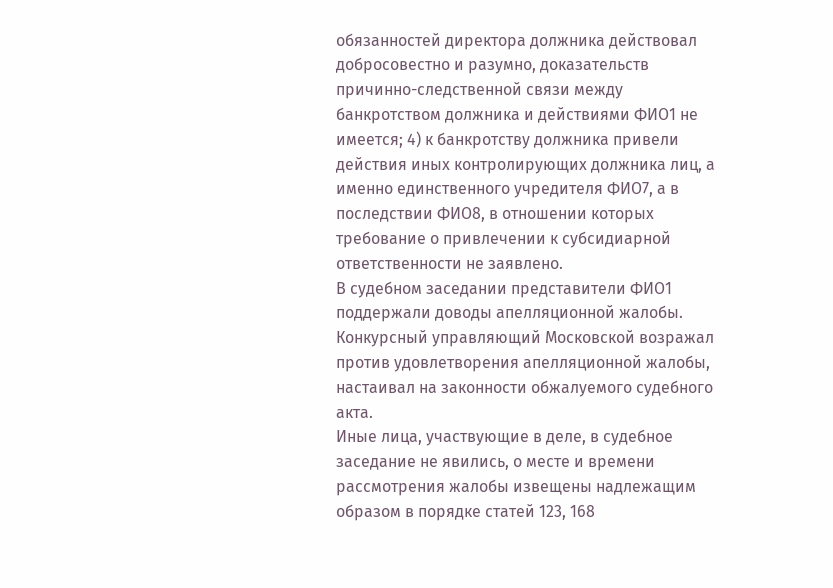обязанностей директора должника действовал добросовестно и разумно, доказательств причинно-следственной связи между банкротством должника и действиями ФИО1 не имеется; 4) к банкротству должника привели действия иных контролирующих должника лиц, а именно единственного учредителя ФИО7, а в последствии ФИО8, в отношении которых требование о привлечении к субсидиарной ответственности не заявлено.
В судебном заседании представители ФИО1 поддержали доводы апелляционной жалобы.
Конкурсный управляющий Московской возражал против удовлетворения апелляционной жалобы, настаивал на законности обжалуемого судебного акта.
Иные лица, участвующие в деле, в судебное заседание не явились, о месте и времени рассмотрения жалобы извещены надлежащим образом в порядке статей 123, 168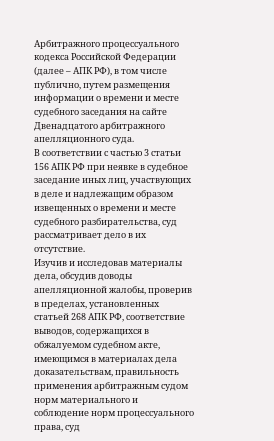Арбитражного процессуального кодекса Российской Федерации (далее – АПК РФ), в том числе публично, путем размещения информации о времени и месте судебного заседания на сайте Двенадцатого арбитражного апелляционного суда.
В соответствии с частью 3 статьи 156 АПК РФ при неявке в судебное заседание иных лиц, участвующих в деле и надлежащим образом извещенных о времени и месте судебного разбирательства, суд рассматривает дело в их отсутствие.
Изучив и исследовав материалы дела, обсудив доводы апелляционной жалобы, проверив в пределах, установленных статьей 268 АПК РФ, соответствие выводов, содержащихся в обжалуемом судебном акте, имеющимся в материалах дела доказательствам, правильность применения арбитражным судом норм материального и соблюдение норм процессуального права, суд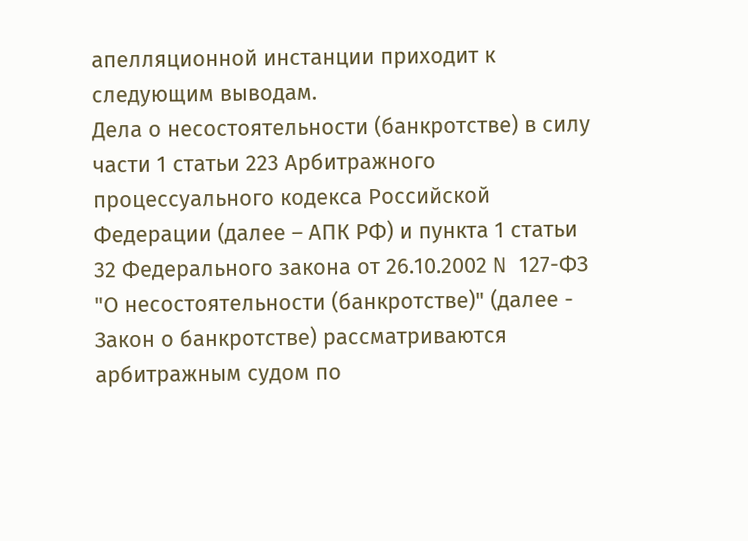апелляционной инстанции приходит к следующим выводам.
Дела о несостоятельности (банкротстве) в силу части 1 статьи 223 Арбитражного процессуального кодекса Российской Федерации (далее – АПК РФ) и пункта 1 статьи 32 Федерального закона от 26.10.2002 N 127-ФЗ "О несостоятельности (банкротстве)" (далее - Закон о банкротстве) рассматриваются арбитражным судом по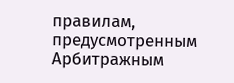правилам, предусмотренным Арбитражным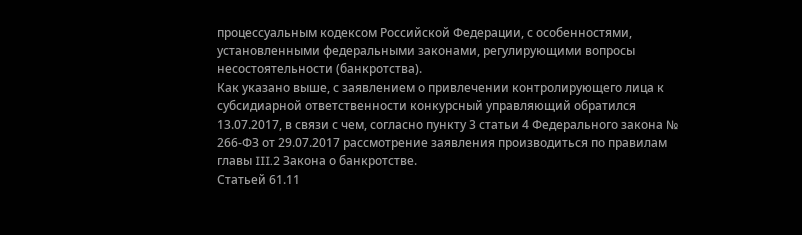процессуальным кодексом Российской Федерации, с особенностями, установленными федеральными законами, регулирующими вопросы несостоятельности (банкротства).
Как указано выше, с заявлением о привлечении контролирующего лица к субсидиарной ответственности конкурсный управляющий обратился 13.07.2017, в связи с чем, согласно пункту 3 статьи 4 Федерального закона № 266-ФЗ от 29.07.2017 рассмотрение заявления производиться по правилам главы III.2 Закона о банкротстве.
Статьей 61.11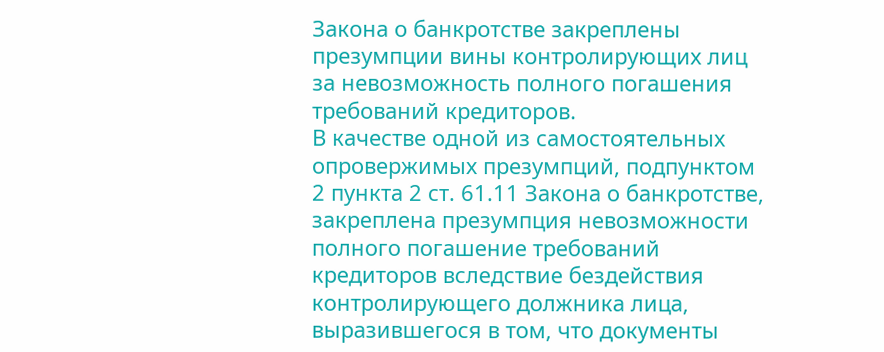Закона о банкротстве закреплены презумпции вины контролирующих лиц за невозможность полного погашения требований кредиторов.
В качестве одной из самостоятельных опровержимых презумпций, подпунктом 2 пункта 2 ст. 61.11 Закона о банкротстве, закреплена презумпция невозможности полного погашение требований кредиторов вследствие бездействия контролирующего должника лица, выразившегося в том, что документы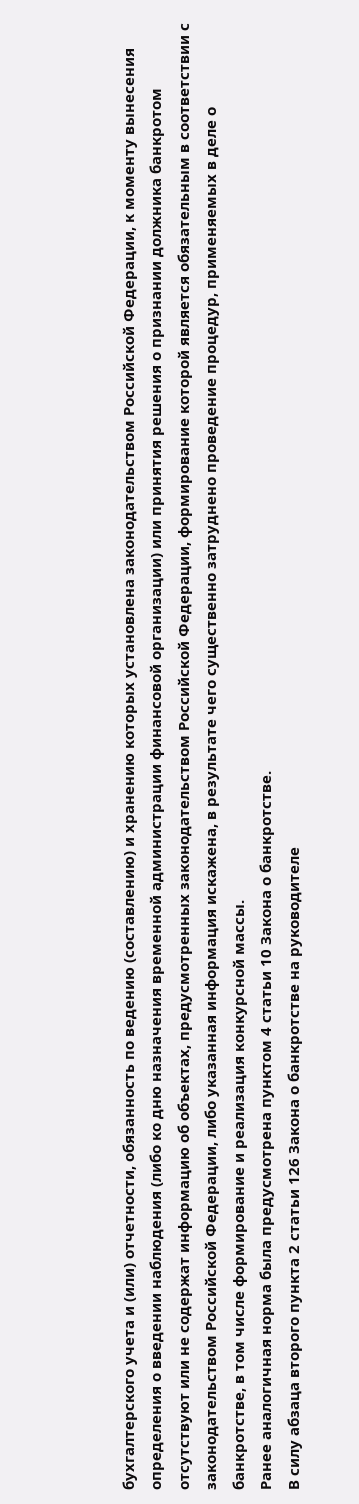бухгалтерского учета и (или) отчетности, обязанность по ведению (составлению) и хранению которых установлена законодательством Российской Федерации, к моменту вынесения определения о введении наблюдения (либо ко дню назначения временной администрации финансовой организации) или принятия решения о признании должника банкротом отсутствуют или не содержат информацию об объектах, предусмотренных законодательством Российской Федерации, формирование которой является обязательным в соответствии с законодательством Российской Федерации, либо указанная информация искажена, в результате чего существенно затруднено проведение процедур, применяемых в деле о банкротстве, в том числе формирование и реализация конкурсной массы.
Ранее аналогичная норма была предусмотрена пунктом 4 статьи 10 Закона о банкротстве.
В силу абзаца второго пункта 2 статьи 126 Закона о банкротстве на руководителе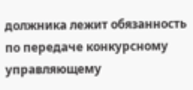должника лежит обязанность по передаче конкурсному управляющему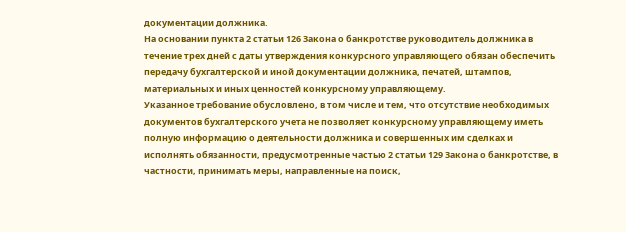документации должника.
На основании пункта 2 статьи 126 Закона о банкротстве руководитель должника в течение трех дней с даты утверждения конкурсного управляющего обязан обеспечить передачу бухгалтерской и иной документации должника, печатей, штампов, материальных и иных ценностей конкурсному управляющему.
Указанное требование обусловлено, в том числе и тем, что отсутствие необходимых документов бухгалтерского учета не позволяет конкурсному управляющему иметь полную информацию о деятельности должника и совершенных им сделках и исполнять обязанности, предусмотренные частью 2 статьи 129 Закона о банкротстве, в частности, принимать меры, направленные на поиск,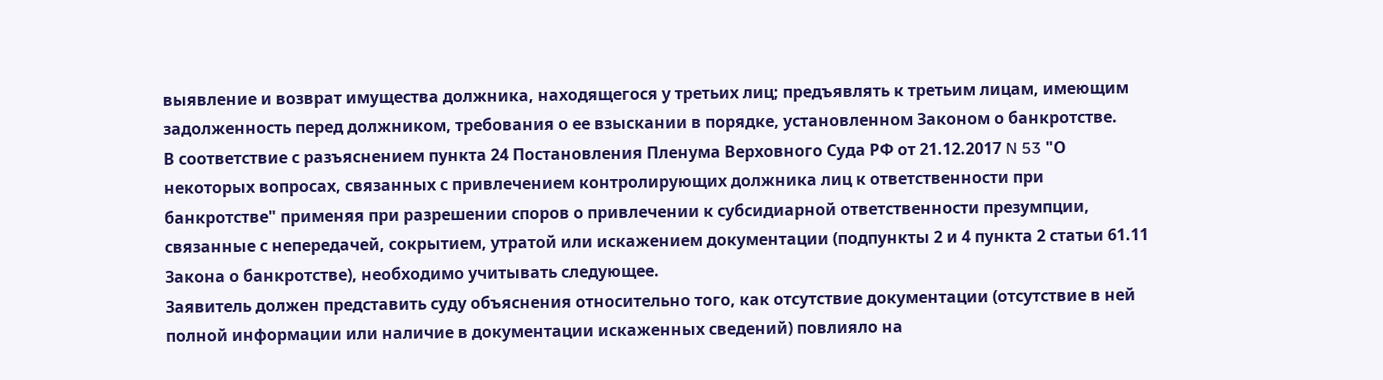выявление и возврат имущества должника, находящегося у третьих лиц; предъявлять к третьим лицам, имеющим задолженность перед должником, требования о ее взыскании в порядке, установленном Законом о банкротстве.
В соответствие с разъяснением пункта 24 Постановления Пленума Верховного Суда РФ от 21.12.2017 N 53 "О некоторых вопросах, связанных с привлечением контролирующих должника лиц к ответственности при банкротстве" применяя при разрешении споров о привлечении к субсидиарной ответственности презумпции, связанные с непередачей, сокрытием, утратой или искажением документации (подпункты 2 и 4 пункта 2 статьи 61.11 Закона о банкротстве), необходимо учитывать следующее.
Заявитель должен представить суду объяснения относительно того, как отсутствие документации (отсутствие в ней полной информации или наличие в документации искаженных сведений) повлияло на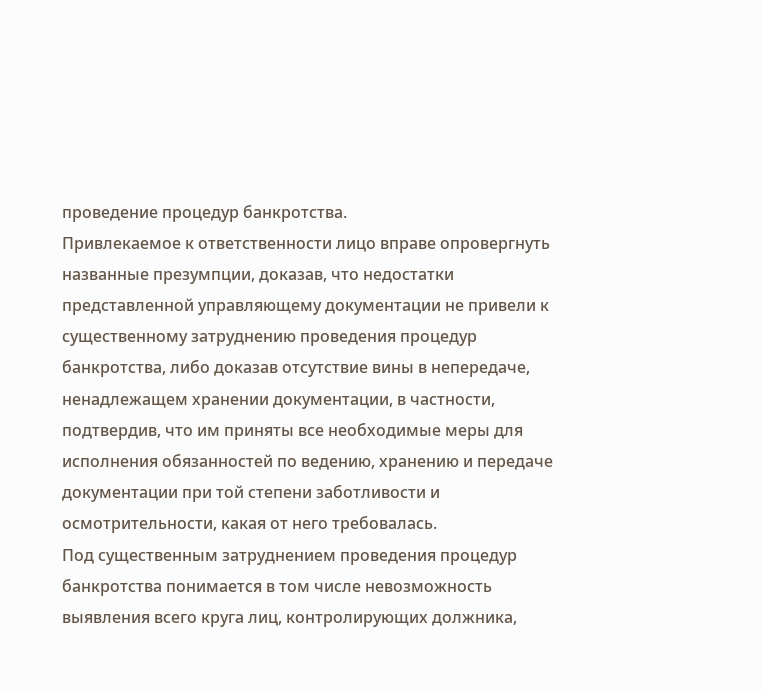проведение процедур банкротства.
Привлекаемое к ответственности лицо вправе опровергнуть названные презумпции, доказав, что недостатки представленной управляющему документации не привели к существенному затруднению проведения процедур банкротства, либо доказав отсутствие вины в непередаче, ненадлежащем хранении документации, в частности, подтвердив, что им приняты все необходимые меры для исполнения обязанностей по ведению, хранению и передаче документации при той степени заботливости и осмотрительности, какая от него требовалась.
Под существенным затруднением проведения процедур банкротства понимается в том числе невозможность выявления всего круга лиц, контролирующих должника,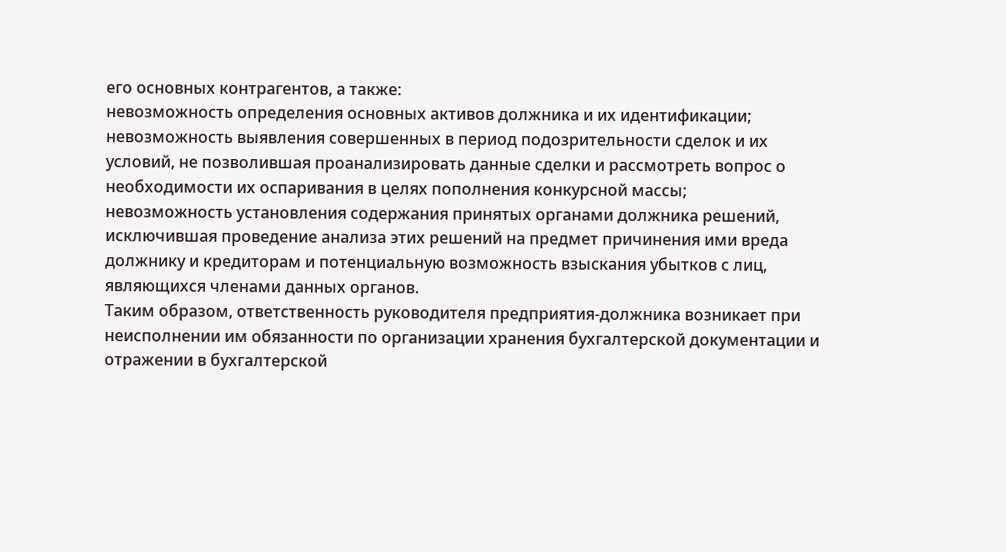его основных контрагентов, а также:
невозможность определения основных активов должника и их идентификации;
невозможность выявления совершенных в период подозрительности сделок и их условий, не позволившая проанализировать данные сделки и рассмотреть вопрос о необходимости их оспаривания в целях пополнения конкурсной массы;
невозможность установления содержания принятых органами должника решений, исключившая проведение анализа этих решений на предмет причинения ими вреда должнику и кредиторам и потенциальную возможность взыскания убытков с лиц, являющихся членами данных органов.
Таким образом, ответственность руководителя предприятия-должника возникает при неисполнении им обязанности по организации хранения бухгалтерской документации и отражении в бухгалтерской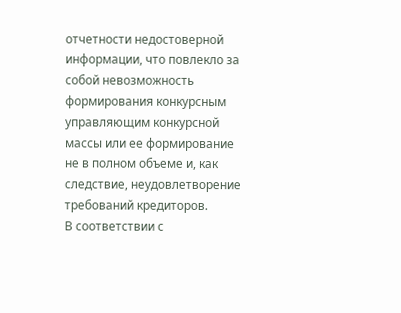отчетности недостоверной информации, что повлекло за собой невозможность формирования конкурсным управляющим конкурсной массы или ее формирование не в полном объеме и, как следствие, неудовлетворение требований кредиторов.
В соответствии с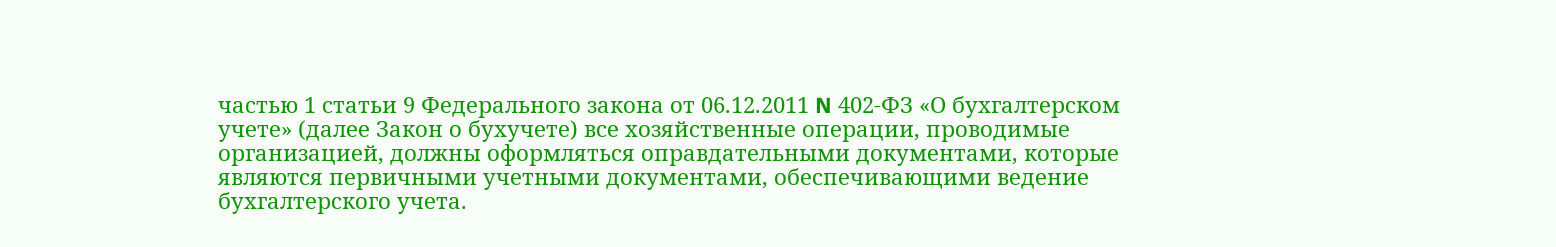частью 1 статьи 9 Федерального закона от 06.12.2011 N 402-ФЗ «О бухгалтерском учете» (далее Закон о бухучете) все хозяйственные операции, проводимые организацией, должны оформляться оправдательными документами, которые являются первичными учетными документами, обеспечивающими ведение бухгалтерского учета.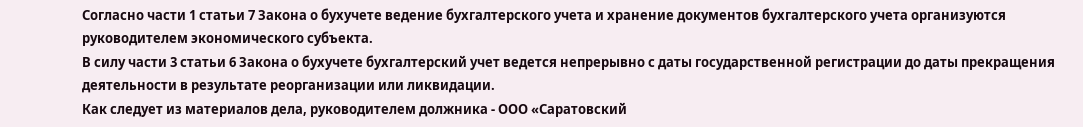Согласно части 1 статьи 7 Закона о бухучете ведение бухгалтерского учета и хранение документов бухгалтерского учета организуются руководителем экономического субъекта.
В силу части 3 статьи 6 Закона о бухучете бухгалтерский учет ведется непрерывно с даты государственной регистрации до даты прекращения деятельности в результате реорганизации или ликвидации.
Как следует из материалов дела, руководителем должника - ООО «Саратовский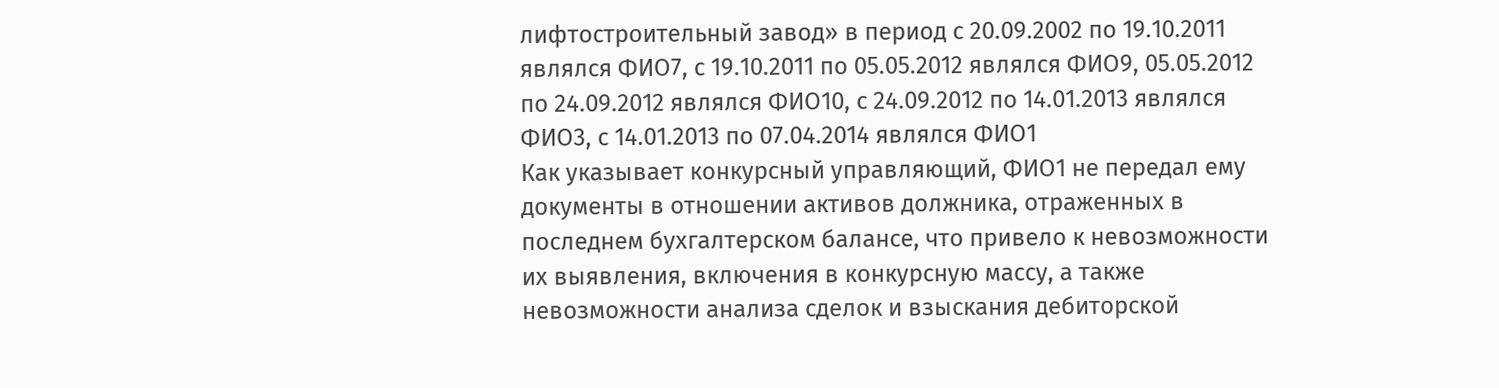лифтостроительный завод» в период с 20.09.2002 по 19.10.2011 являлся ФИО7, с 19.10.2011 по 05.05.2012 являлся ФИО9, 05.05.2012 по 24.09.2012 являлся ФИО10, с 24.09.2012 по 14.01.2013 являлся ФИО3, с 14.01.2013 по 07.04.2014 являлся ФИО1
Как указывает конкурсный управляющий, ФИО1 не передал ему документы в отношении активов должника, отраженных в последнем бухгалтерском балансе, что привело к невозможности их выявления, включения в конкурсную массу, а также невозможности анализа сделок и взыскания дебиторской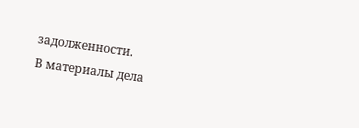задолженности.
В материалы дела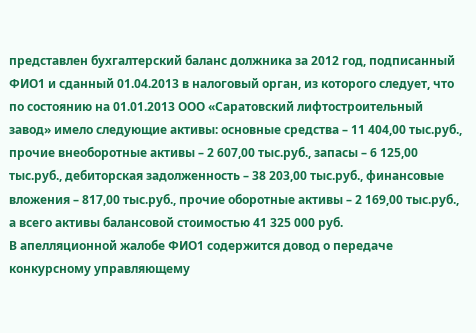представлен бухгалтерский баланс должника за 2012 год, подписанный ФИО1 и сданный 01.04.2013 в налоговый орган, из которого следует, что по состоянию на 01.01.2013 ООО «Саратовский лифтостроительный завод» имело следующие активы: основные средства – 11 404,00 тыс.руб., прочие внеоборотные активы – 2 607,00 тыс.руб., запасы – 6 125,00 тыс.руб., дебиторская задолженность – 38 203,00 тыс.руб., финансовые вложения – 817,00 тыс.руб., прочие оборотные активы – 2 169,00 тыс.руб., а всего активы балансовой стоимостью 41 325 000 руб.
В апелляционной жалобе ФИО1 содержится довод о передаче конкурсному управляющему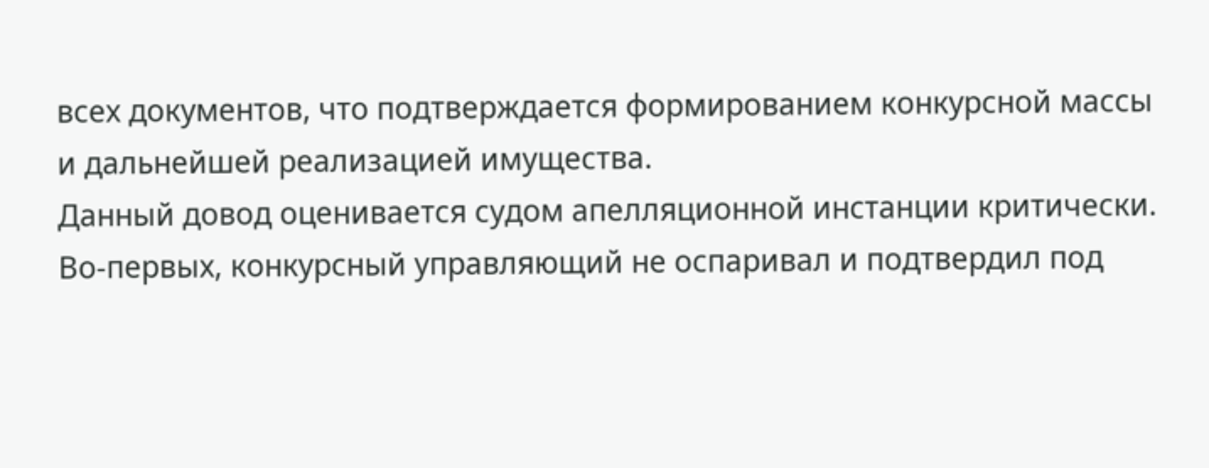всех документов, что подтверждается формированием конкурсной массы и дальнейшей реализацией имущества.
Данный довод оценивается судом апелляционной инстанции критически.
Во-первых, конкурсный управляющий не оспаривал и подтвердил под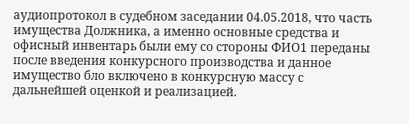аудиопротокол в судебном заседании 04.05.2018, что часть имущества Должника, а именно основные средства и офисный инвентарь были ему со стороны ФИО1 переданы после введения конкурсного производства и данное имущество бло включено в конкурсную массу с дальнейшей оценкой и реализацией.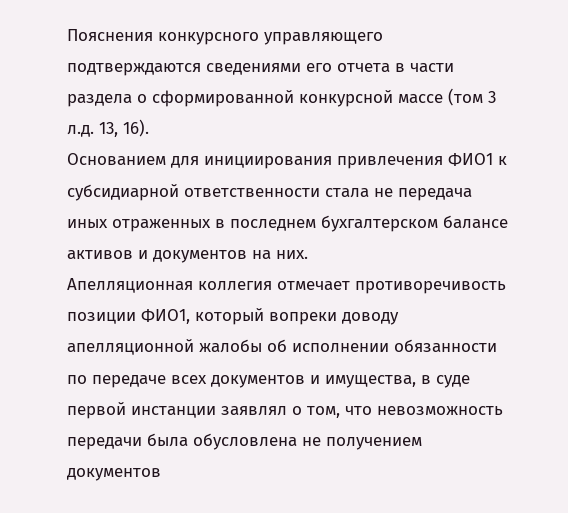Пояснения конкурсного управляющего подтверждаются сведениями его отчета в части раздела о сформированной конкурсной массе (том 3 л.д. 13, 16).
Основанием для инициирования привлечения ФИО1 к субсидиарной ответственности стала не передача иных отраженных в последнем бухгалтерском балансе активов и документов на них.
Апелляционная коллегия отмечает противоречивость позиции ФИО1, который вопреки доводу апелляционной жалобы об исполнении обязанности по передаче всех документов и имущества, в суде первой инстанции заявлял о том, что невозможность передачи была обусловлена не получением документов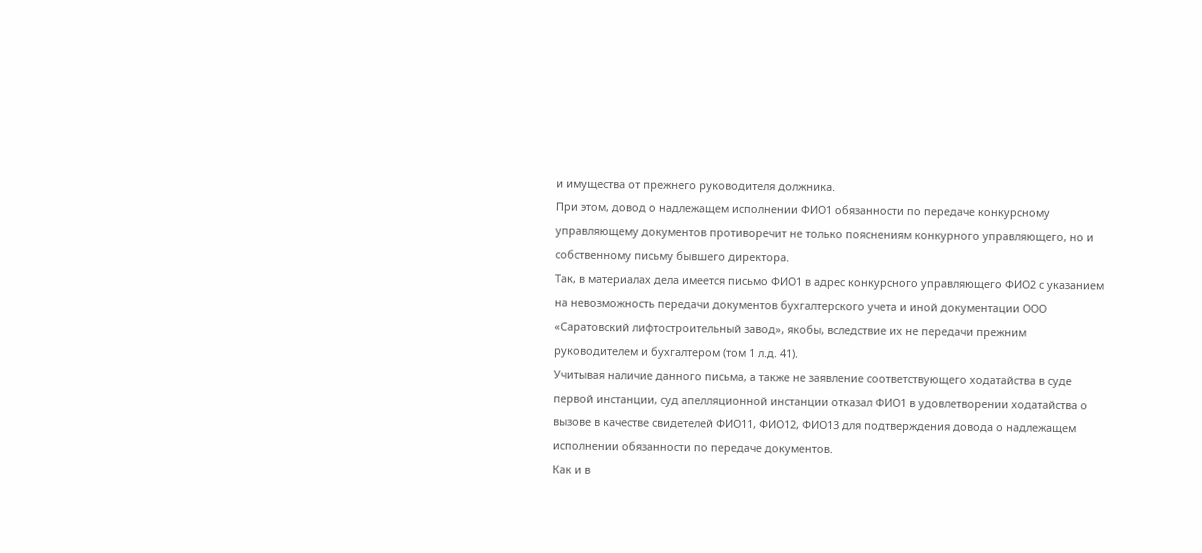и имущества от прежнего руководителя должника.
При этом, довод о надлежащем исполнении ФИО1 обязанности по передаче конкурсному управляющему документов противоречит не только пояснениям конкурного управляющего, но и собственному письму бывшего директора.
Так, в материалах дела имеется письмо ФИО1 в адрес конкурсного управляющего ФИО2 с указанием на невозможность передачи документов бухгалтерского учета и иной документации ООО «Саратовский лифтостроительный завод», якобы, вследствие их не передачи прежним руководителем и бухгалтером (том 1 л.д. 41).
Учитывая наличие данного письма, а также не заявление соответствующего ходатайства в суде первой инстанции, суд апелляционной инстанции отказал ФИО1 в удовлетворении ходатайства о вызове в качестве свидетелей ФИО11, ФИО12, ФИО13 для подтверждения довода о надлежащем исполнении обязанности по передаче документов.
Как и в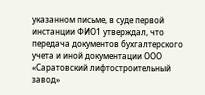указанном письме, в суде первой инстанции ФИО1 утверждал, что передача документов бухгалтерского учета и иной документации ООО «Саратовский лифтостроительный завод»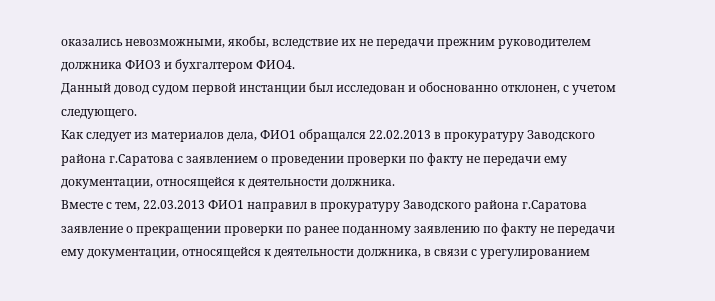оказались невозможными, якобы, вследствие их не передачи прежним руководителем должника ФИО3 и бухгалтером ФИО4.
Данный довод судом первой инстанции был исследован и обоснованно отклонен, с учетом следующего.
Как следует из материалов дела, ФИО1 обращался 22.02.2013 в прокуратуру Заводского района г.Саратова с заявлением о проведении проверки по факту не передачи ему документации, относящейся к деятельности должника.
Вместе с тем, 22.03.2013 ФИО1 направил в прокуратуру Заводского района г.Саратова заявление о прекращении проверки по ранее поданному заявлению по факту не передачи ему документации, относящейся к деятельности должника, в связи с урегулированием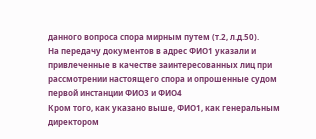данного вопроса спора мирным путем (т.2, л.д.50).
На передачу документов в адрес ФИО1 указали и привлеченные в качестве заинтересованных лиц при рассмотрении настоящего спора и опрошенные судом первой инстанции ФИО3 и ФИО4
Кром того, как указано выше, ФИО1, как генеральным директором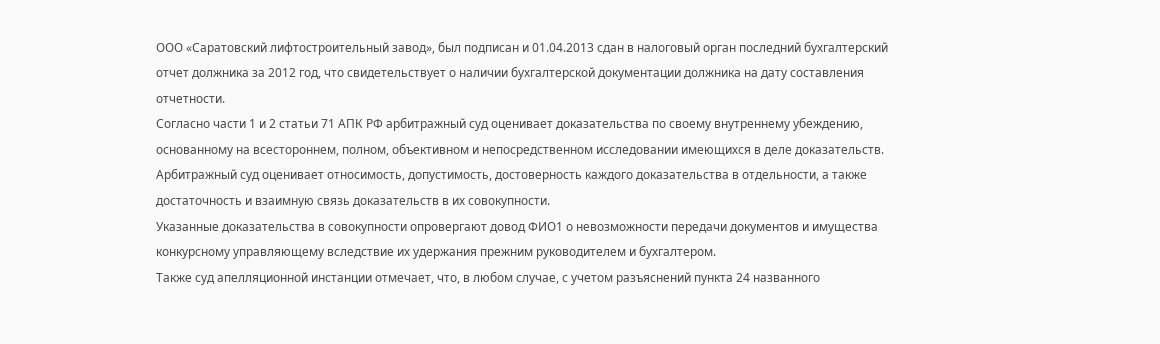ООО «Саратовский лифтостроительный завод», был подписан и 01.04.2013 сдан в налоговый орган последний бухгалтерский отчет должника за 2012 год, что свидетельствует о наличии бухгалтерской документации должника на дату составления отчетности.
Согласно части 1 и 2 статьи 71 АПК РФ арбитражный суд оценивает доказательства по своему внутреннему убеждению, основанному на всестороннем, полном, объективном и непосредственном исследовании имеющихся в деле доказательств. Арбитражный суд оценивает относимость, допустимость, достоверность каждого доказательства в отдельности, а также достаточность и взаимную связь доказательств в их совокупности.
Указанные доказательства в совокупности опровергают довод ФИО1 о невозможности передачи документов и имущества конкурсному управляющему вследствие их удержания прежним руководителем и бухгалтером.
Также суд апелляционной инстанции отмечает, что, в любом случае, с учетом разъяснений пункта 24 названного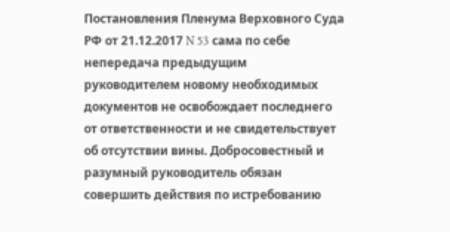Постановления Пленума Верховного Суда РФ от 21.12.2017 N 53 сама по себе непередача предыдущим руководителем новому необходимых документов не освобождает последнего от ответственности и не свидетельствует об отсутствии вины. Добросовестный и разумный руководитель обязан совершить действия по истребованию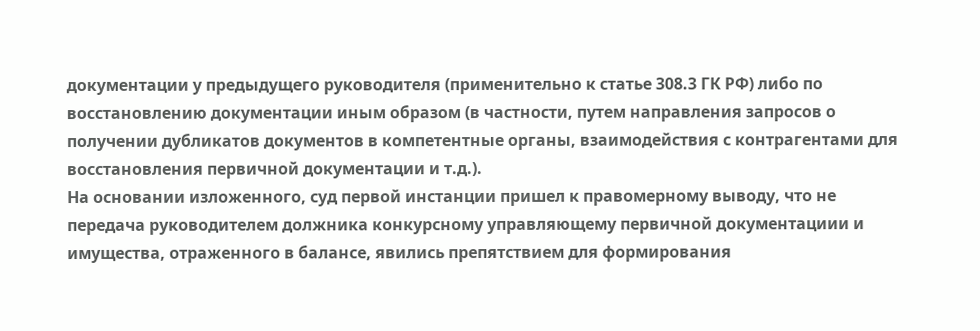документации у предыдущего руководителя (применительно к статье 308.3 ГК РФ) либо по восстановлению документации иным образом (в частности, путем направления запросов о получении дубликатов документов в компетентные органы, взаимодействия с контрагентами для восстановления первичной документации и т.д.).
На основании изложенного, суд первой инстанции пришел к правомерному выводу, что не передача руководителем должника конкурсному управляющему первичной документациии и имущества, отраженного в балансе, явились препятствием для формирования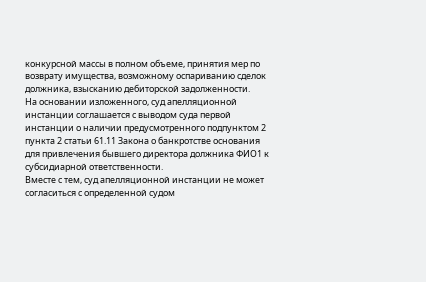конкурсной массы в полном объеме, принятия мер по возврату имущества, возможному оспариванию сделок должника, взысканию дебиторской задолженности.
На основании изложенного, суд апелляционной инстанции соглашается с выводом суда первой инстанции о наличии предусмотренного подпунктом 2 пункта 2 статьи 61.11 Закона о банкротстве основания для привлечения бывшего директора должника ФИО1 к субсидиарной ответственности.
Вместе с тем, суд апелляционной инстанции не может согласиться с определенной судом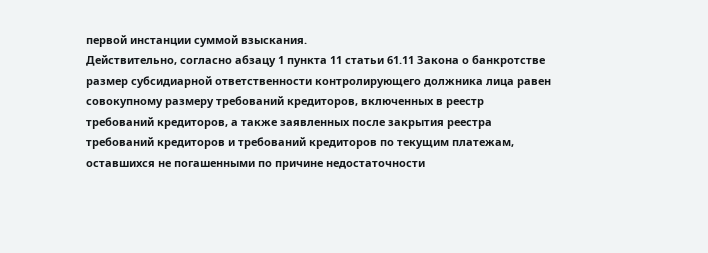первой инстанции суммой взыскания.
Действительно, согласно абзацу 1 пункта 11 статьи 61.11 Закона о банкротстве размер субсидиарной ответственности контролирующего должника лица равен совокупному размеру требований кредиторов, включенных в реестр требований кредиторов, а также заявленных после закрытия реестра требований кредиторов и требований кредиторов по текущим платежам, оставшихся не погашенными по причине недостаточности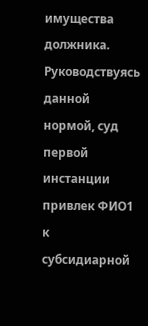имущества должника.
Руководствуясь данной нормой, суд первой инстанции привлек ФИО1 к субсидиарной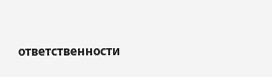ответственности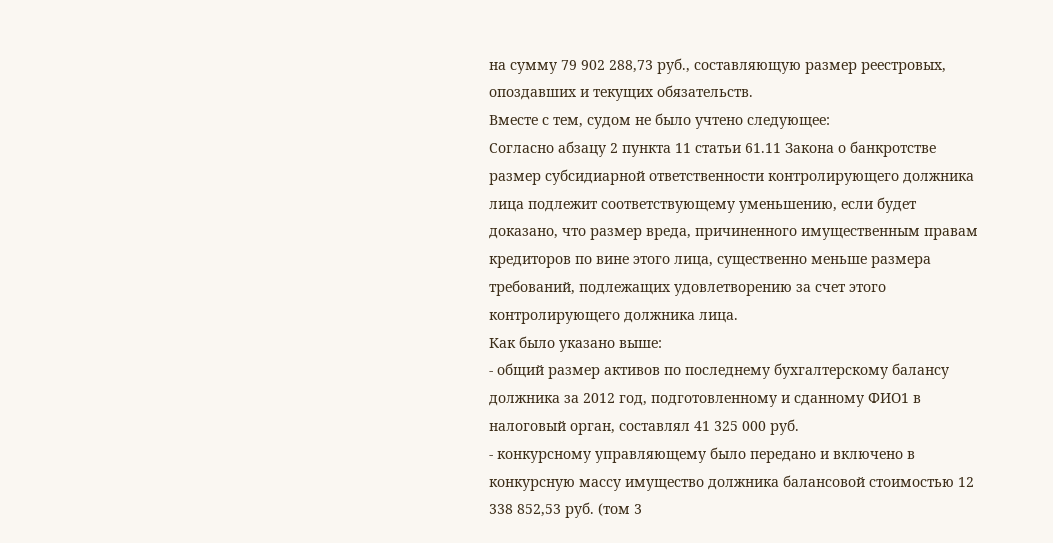на сумму 79 902 288,73 руб., составляющую размер реестровых, опоздавших и текущих обязательств.
Вместе с тем, судом не было учтено следующее:
Согласно абзацу 2 пункта 11 статьи 61.11 Закона о банкротстве размер субсидиарной ответственности контролирующего должника лица подлежит соответствующему уменьшению, если будет доказано, что размер вреда, причиненного имущественным правам кредиторов по вине этого лица, существенно меньше размера требований, подлежащих удовлетворению за счет этого контролирующего должника лица.
Как было указано выше:
- общий размер активов по последнему бухгалтерскому балансу должника за 2012 год, подготовленному и сданному ФИО1 в налоговый орган, составлял 41 325 000 руб.
- конкурсному управляющему было передано и включено в конкурсную массу имущество должника балансовой стоимостью 12 338 852,53 руб. (том 3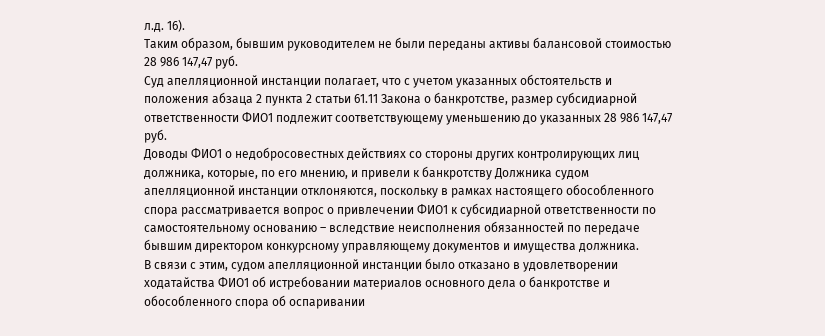л.д. 16).
Таким образом, бывшим руководителем не были переданы активы балансовой стоимостью 28 986 147,47 руб.
Суд апелляционной инстанции полагает, что с учетом указанных обстоятельств и положения абзаца 2 пункта 2 статьи 61.11 Закона о банкротстве, размер субсидиарной ответственности ФИО1 подлежит соответствующему уменьшению до указанных 28 986 147,47 руб.
Доводы ФИО1 о недобросовестных действиях со стороны других контролирующих лиц должника, которые, по его мнению, и привели к банкротству Должника судом апелляционной инстанции отклоняются, поскольку в рамках настоящего обособленного спора рассматривается вопрос о привлечении ФИО1 к субсидиарной ответственности по самостоятельному основанию – вследствие неисполнения обязанностей по передаче бывшим директором конкурсному управляющему документов и имущества должника.
В связи с этим, судом апелляционной инстанции было отказано в удовлетворении ходатайства ФИО1 об истребовании материалов основного дела о банкротстве и обособленного спора об оспаривании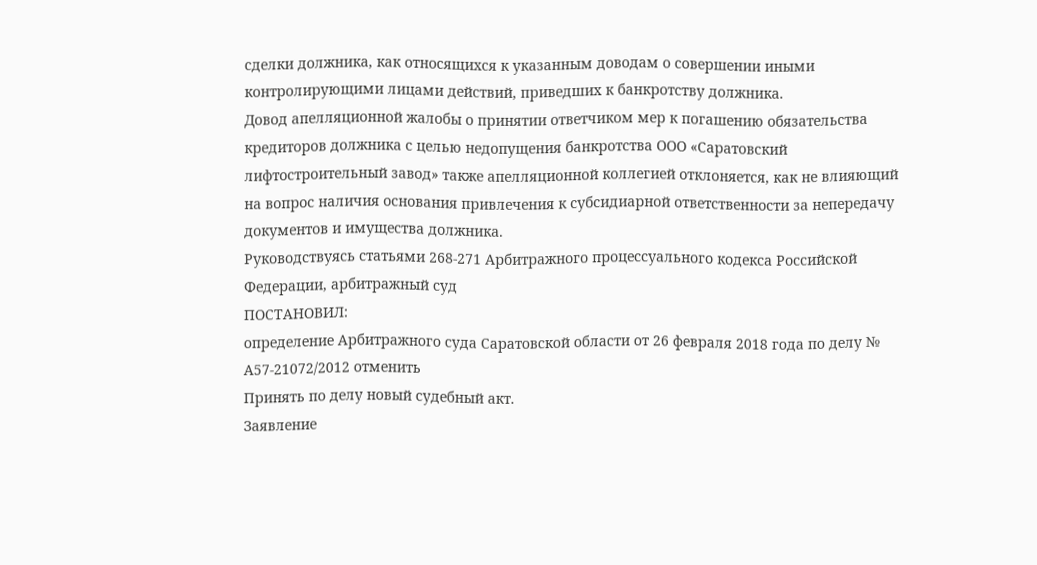сделки должника, как относящихся к указанным доводам о совершении иными контролирующими лицами действий, приведших к банкротству должника.
Довод апелляционной жалобы о принятии ответчиком мер к погашению обязательства кредиторов должника с целью недопущения банкротства ООО «Саратовский лифтостроительный завод» также апелляционной коллегией отклоняется, как не влияющий на вопрос наличия основания привлечения к субсидиарной ответственности за непередачу документов и имущества должника.
Руководствуясь статьями 268-271 Арбитражного процессуального кодекса Российской Федерации, арбитражный суд
ПОСТАНОВИЛ:
определение Арбитражного суда Саратовской области от 26 февраля 2018 года по делу № А57-21072/2012 отменить
Принять по делу новый судебный акт.
Заявление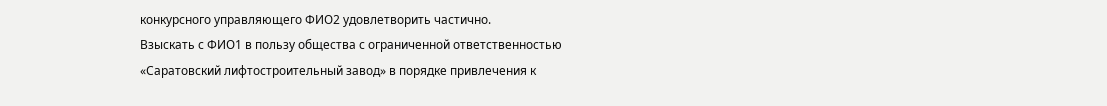конкурсного управляющего ФИО2 удовлетворить частично.
Взыскать с ФИО1 в пользу общества с ограниченной ответственностью «Саратовский лифтостроительный завод» в порядке привлечения к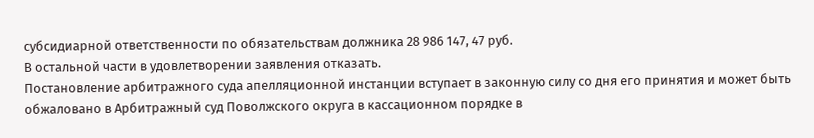субсидиарной ответственности по обязательствам должника 28 986 147, 47 руб.
В остальной части в удовлетворении заявления отказать.
Постановление арбитражного суда апелляционной инстанции вступает в законную силу со дня его принятия и может быть обжаловано в Арбитражный суд Поволжского округа в кассационном порядке в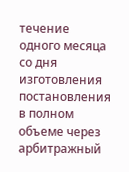течение одного месяца со дня изготовления постановления в полном объеме через арбитражный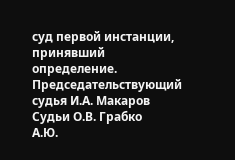суд первой инстанции, принявший определение.
Председательствующий судья И.А. Макаров
Судьи О.В. Грабко
А.Ю.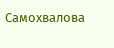Самохвалова